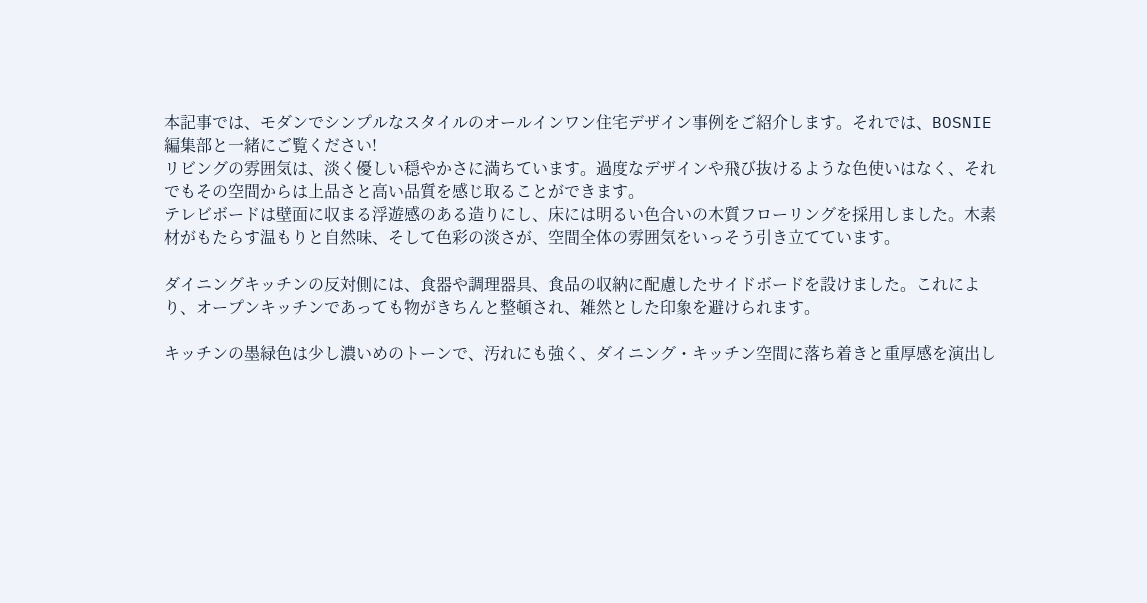本記事では、モダンでシンプルなスタイルのオールインワン住宅デザイン事例をご紹介します。それでは、BOSNIE編集部と一緒にご覧ください!
リビングの雰囲気は、淡く優しい穏やかさに満ちています。過度なデザインや飛び抜けるような色使いはなく、それでもその空間からは上品さと高い品質を感じ取ることができます。
テレビボードは壁面に収まる浮遊感のある造りにし、床には明るい色合いの木質フローリングを採用しました。木素材がもたらす温もりと自然味、そして色彩の淡さが、空間全体の雰囲気をいっそう引き立てています。

ダイニングキッチンの反対側には、食器や調理器具、食品の収納に配慮したサイドボードを設けました。これにより、オープンキッチンであっても物がきちんと整頓され、雑然とした印象を避けられます。

キッチンの墨緑色は少し濃いめのトーンで、汚れにも強く、ダイニング・キッチン空間に落ち着きと重厚感を演出し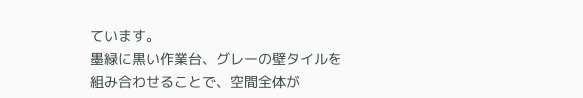ています。
墨緑に黒い作業台、グレーの壁タイルを組み合わせることで、空間全体が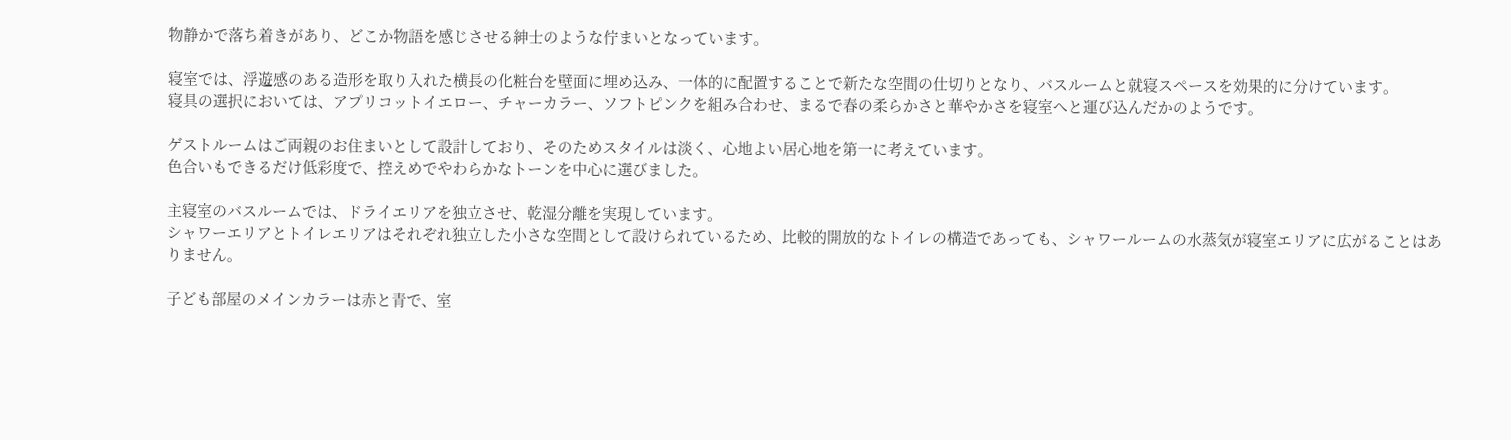物静かで落ち着きがあり、どこか物語を感じさせる紳士のような佇まいとなっています。

寝室では、浮遊感のある造形を取り入れた横長の化粧台を壁面に埋め込み、一体的に配置することで新たな空間の仕切りとなり、バスルームと就寝スペースを効果的に分けています。
寝具の選択においては、アプリコットイエロー、チャーカラー、ソフトピンクを組み合わせ、まるで春の柔らかさと華やかさを寝室へと運び込んだかのようです。

ゲストルームはご両親のお住まいとして設計しており、そのためスタイルは淡く、心地よい居心地を第一に考えています。
色合いもできるだけ低彩度で、控えめでやわらかなトーンを中心に選びました。

主寝室のバスルームでは、ドライエリアを独立させ、乾湿分離を実現しています。
シャワーエリアとトイレエリアはそれぞれ独立した小さな空間として設けられているため、比較的開放的なトイレの構造であっても、シャワールームの水蒸気が寝室エリアに広がることはありません。

子ども部屋のメインカラーは赤と青で、室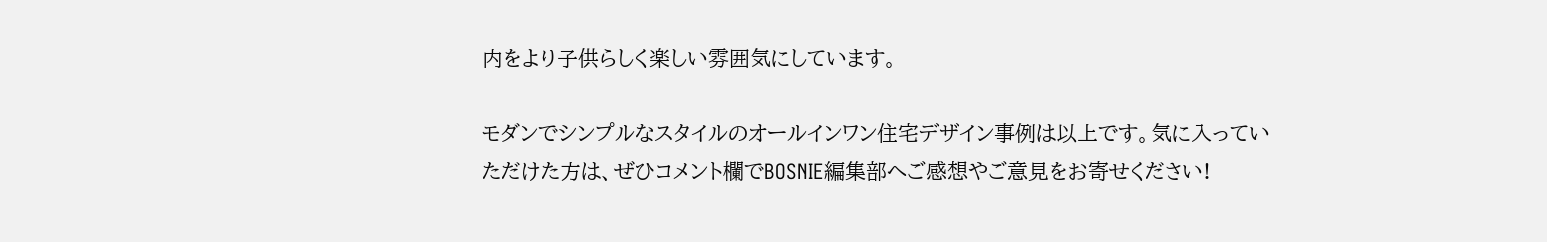内をより子供らしく楽しい雰囲気にしています。

モダンでシンプルなスタイルのオールインワン住宅デザイン事例は以上です。気に入っていただけた方は、ぜひコメント欄でBOSNIE編集部へご感想やご意見をお寄せください!